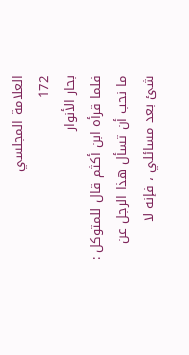العلامة المجلسي
172
بحار الأنوار
فلما قرأه ابن أكثم قال للمتوكل : ما نحب أن تسأل هذا الرجل عن شئ بعد مسائلي ، فإنه لا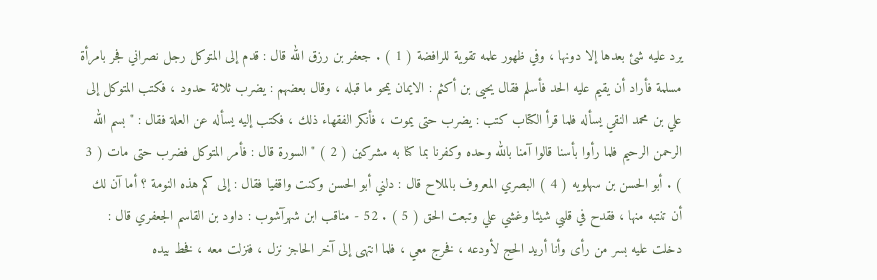يرد عليه شئ بعدها إلا دونها ، وفي ظهور علمه تقوية للرافضة ( 1 ) . جعفر بن رزق الله قال : قدم إلى المتوكل رجل نصراني فجر بامرأة مسلمة فأراد أن يقيم عليه الحد فأسلم فقال يحيى بن أكثم : الايمان يمحو ما قبله ، وقال بعضهم : يضرب ثلاثة حدود ، فكتب المتوكل إلى علي بن محمد النقي يسأله فلما قرأ الكتاب كتب : يضرب حتى يموت ، فأنكر الفقهاء ذلك ، فكتب إليه يسأله عن العلة فقال : " بسم الله الرحمن الرحيم فلما رأوا بأسنا قالوا آمنا بالله وحده وكفرنا بما كنا به مشركين ( 2 ) " السورة قال : فأمر المتوكل فضرب حتى مات ( 3 ) . أبو الحسن بن سهلويه ( 4 ) البصري المعروف بالملاح قال : دلني أبو الحسن وكنت واقفيا فقال : إلى كم هذه النومة ؟ أما آن لك أن تنتبه منها ، فقدح في قلبي شيئا وغشي علي وتبعت الحق ( 5 ) . 52 - مناقب ابن شهرآشوب : داود بن القاسم الجعفري قال : دخلت عليه بسر من رأى وأنا أريد الحج لأودعه ، فخرج معي ، فلما انتهى إلى آخر الحاجز نزل ، فنزلت معه ، فخط بيده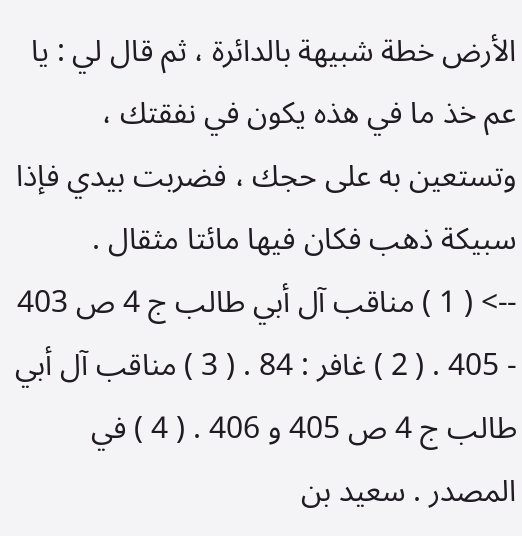الأرض خطة شبيهة بالدائرة ، ثم قال لي : يا عم خذ ما في هذه يكون في نفقتك ، وتستعين به على حجك ، فضربت بيدي فإذا سبيكة ذهب فكان فيها مائتا مثقال .
--> ( 1 ) مناقب آل أبي طالب ج 4 ص 403 - 405 . ( 2 ) غافر : 84 . ( 3 ) مناقب آل أبي طالب ج 4 ص 405 و 406 . ( 4 ) في المصدر . سعيد بن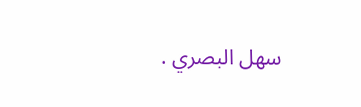سهل البصري .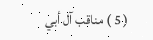( 5 ) مناقب آل أبي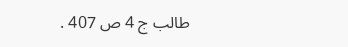طالب ج 4 ص 407 .